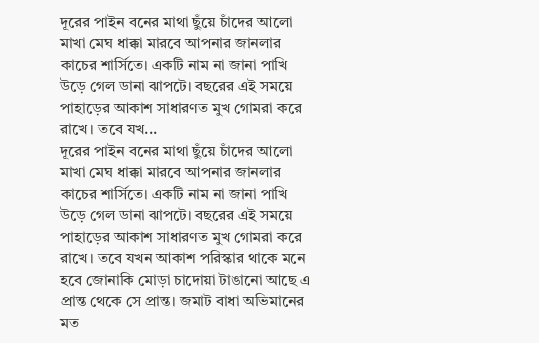দূরের পাইন বনের মাথা ছুঁয়ে চাঁদের আলো মাখা মেঘ ধাক্কা মারবে আপনার জানলার কাচের শার্সিতে। একটি নাম না জানা পাখি উড়ে গেল ডানা ঝাপটে। বছরের এই সময়ে পাহাড়ের আকাশ সাধারণত মুখ গোমরা করে রাখে। তবে যখ...
দূরের পাইন বনের মাথা ছুঁয়ে চাঁদের আলো মাখা মেঘ ধাক্কা মারবে আপনার জানলার কাচের শার্সিতে। একটি নাম না জানা পাখি উড়ে গেল ডানা ঝাপটে। বছরের এই সময়ে পাহাড়ের আকাশ সাধারণত মুখ গোমরা করে রাখে। তবে যখন আকাশ পরিস্কার থাকে মনে হবে জোনাকি মোড়া চাদোয়া টাঙানো আছে এ প্রান্ত থেকে সে প্রান্ত। জমাট বাধা অভিমানের মত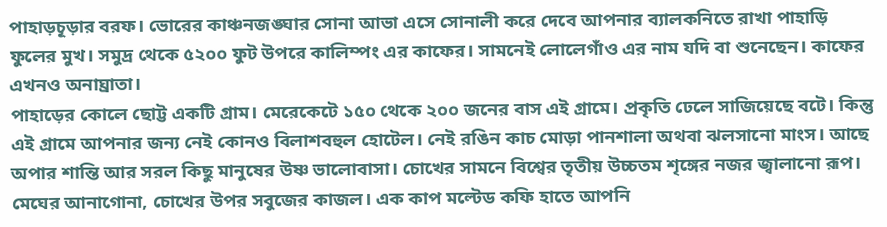পাহাড়চূড়ার বরফ। ভোরের কাঞ্চনজঙ্ঘার সোনা আভা এসে সোনালী করে দেবে আপনার ব্যালকনিতে রাখা পাহাড়ি ফুলের মুখ। সমুদ্র থেকে ৫২০০ ফুট উপরে কালিম্পং এর কাফের। সামনেই লোলেগাঁও এর নাম যদি বা শুনেছেন। কাফের এখনও অনাঘ্রাতা।
পাহাড়ের কোলে ছোট্ট একটি গ্রাম। মেরেকেটে ১৫০ থেকে ২০০ জনের বাস এই গ্রামে। প্রকৃতি ঢেলে সাজিয়েছে বটে। কিন্তু এই গ্রামে আপনার জন্য নেই কোনও বিলাশবহুল হোটেল। নেই রঙিন কাচ মোড়া পানশালা অথবা ঝলসানো মাংস। আছে অপার শান্তি আর সরল কিছু মানুষের উষ্ণ ভালোবাসা। চোখের সামনে বিশ্বের তৃতীয় উচ্চতম শৃঙ্গের নজর জ্বালানো রূপ। মেঘের আনাগোনা, চোখের উপর সবুজের কাজল। এক কাপ মল্টেড কফি হাতে আপনি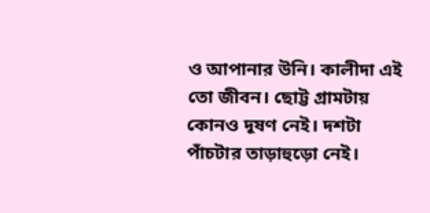ও আপানার উনি। কালীদা এই তো জীবন। ছোট্ট গ্রামটায় কোনও দূষণ নেই। দশটা পাঁচটার তাড়াহুড়ো নেই।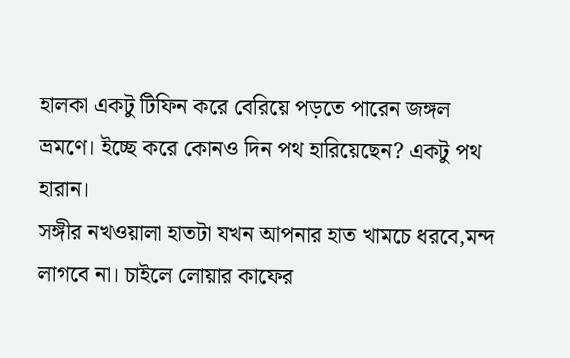হালকা একটু টিফিন করে বেরিয়ে পড়তে পারেন জঙ্গল ভ্রমণে। ইচ্ছে করে কোনও দিন পথ হারিয়েছেন? একটু পথ হারান।
সঙ্গীর নখওয়ালা হাতটা যখন আপনার হাত খামচে ধরবে,মন্দ লাগবে না। চাইলে লোয়ার কাফের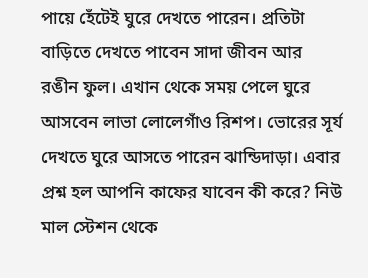পায়ে হেঁটেই ঘুরে দেখতে পারেন। প্রতিটা বাড়িতে দেখতে পাবেন সাদা জীবন আর রঙীন ফুল। এখান থেকে সময় পেলে ঘুরে আসবেন লাভা লোলেগাঁও রিশপ। ভোরের সূর্য দেখতে ঘুরে আসতে পারেন ঝান্ডিদাড়া। এবার প্রশ্ন হল আপনি কাফের যাবেন কী করে? নিউ মাল স্টেশন থেকে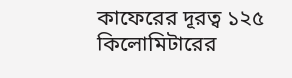কাফেরের দূরত্ব ১২৫ কিলোমিটারের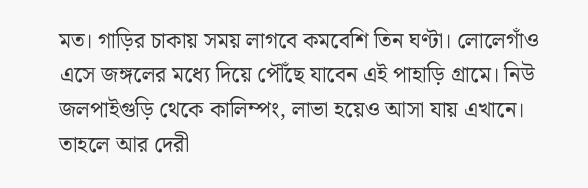মত। গাড়ির চাকায় সময় লাগবে কমবেশি তিন ঘণ্টা। লোলেগাঁও এসে জঙ্গলের মধ্যে দিয়ে পৌঁছে যাবেন এই পাহাড়ি গ্রামে। নিউ জলপাইগুড়ি থেকে কালিম্পং, লাভা হয়েও আসা যায় এখানে। তাহলে আর দেরী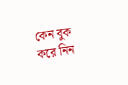কেন বুক করে নিন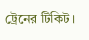ট্রেনের টিকিট।